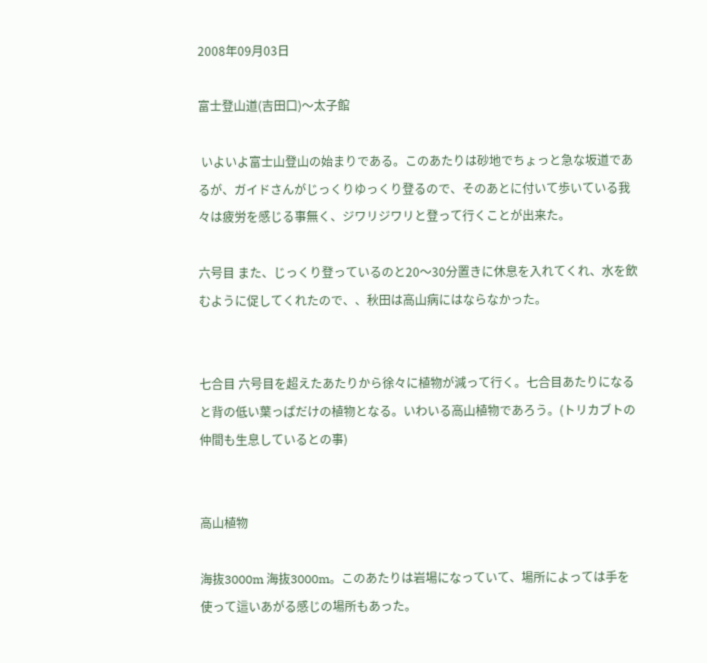2008年09月03日

富士登山道(吉田口)〜太子館

 いよいよ富士山登山の始まりである。このあたりは砂地でちょっと急な坂道であるが、ガイドさんがじっくりゆっくり登るので、そのあとに付いて歩いている我々は疲労を感じる事無く、ジワリジワリと登って行くことが出来た。

六号目 また、じっくり登っているのと20〜30分置きに休息を入れてくれ、水を飲むように促してくれたので、、秋田は高山病にはならなかった。


七合目 六号目を超えたあたりから徐々に植物が減って行く。七合目あたりになると背の低い葉っぱだけの植物となる。いわいる高山植物であろう。(トリカブトの仲間も生息しているとの事)


高山植物

海抜3000m 海抜3000m。このあたりは岩場になっていて、場所によっては手を使って這いあがる感じの場所もあった。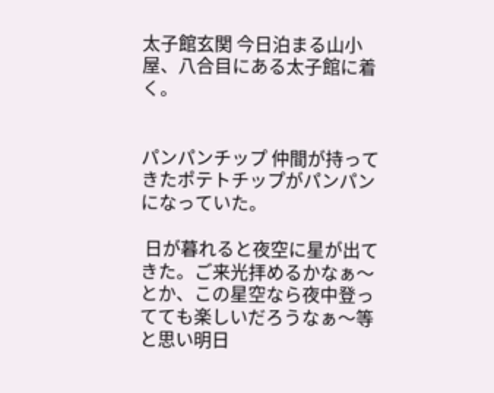太子館玄関 今日泊まる山小屋、八合目にある太子館に着く。


パンパンチップ 仲間が持ってきたポテトチップがパンパンになっていた。

 日が暮れると夜空に星が出てきた。ご来光拝めるかなぁ〜とか、この星空なら夜中登ってても楽しいだろうなぁ〜等と思い明日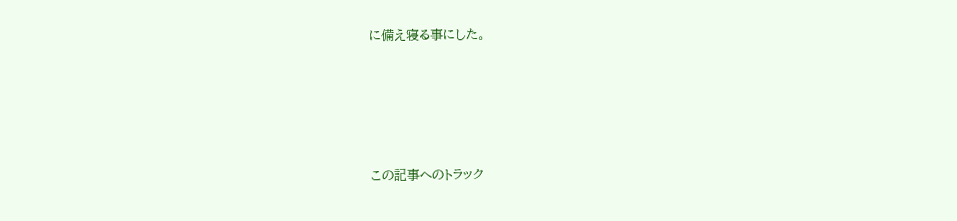に備え寝る事にした。







この記事へのトラック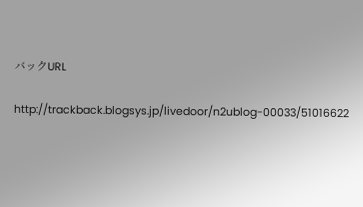バックURL

http://trackback.blogsys.jp/livedoor/n2ublog-00033/51016622